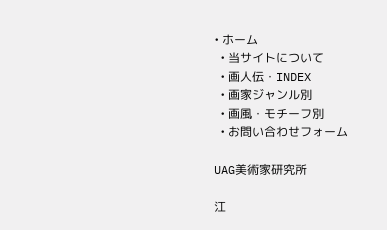• ホーム
  • 当サイトについて
  • 画人伝・INDEX
  • 画家ジャンル別
  • 画風・モチーフ別
  • お問い合わせフォーム

UAG美術家研究所

江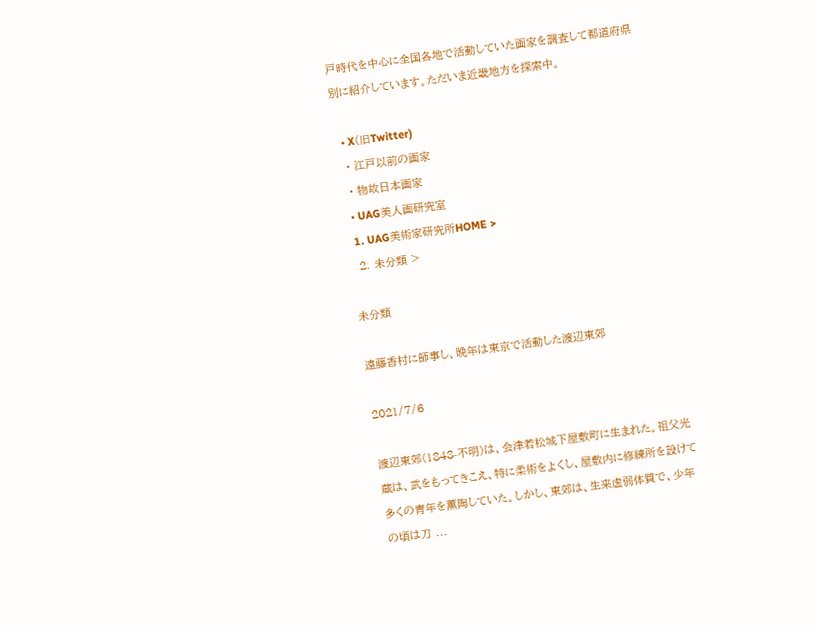戸時代を中心に全国各地で活動していた画家を調査して都道府県別に紹介しています。ただいま近畿地方を探索中。

  • X(旧Twitter)
  • 江戸以前の画家
  • 物故日本画家
  • UAG美人画研究室
  1. UAG美術家研究所HOME >
  2. 未分類 >

未分類

遠藤香村に師事し、晩年は東京で活動した渡辺東郊

2021/7/6

渡辺東郊(1848-不明)は、会津若松城下屋敷町に生まれた。祖父光蔵は、武をもってきこえ、特に柔術をよくし、屋敷内に修練所を設けて多くの青年を薫陶していた。しかし、東郊は、生来虚弱体質で、少年の頃は刀 ...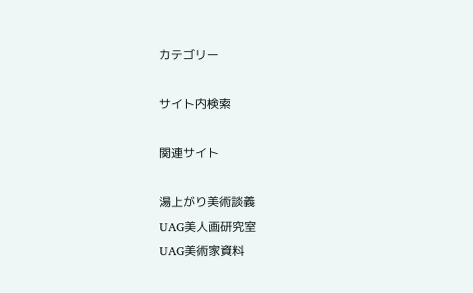カテゴリー

サイト内検索

関連サイト

湯上がり美術談義
UAG美人画研究室
UAG美術家資料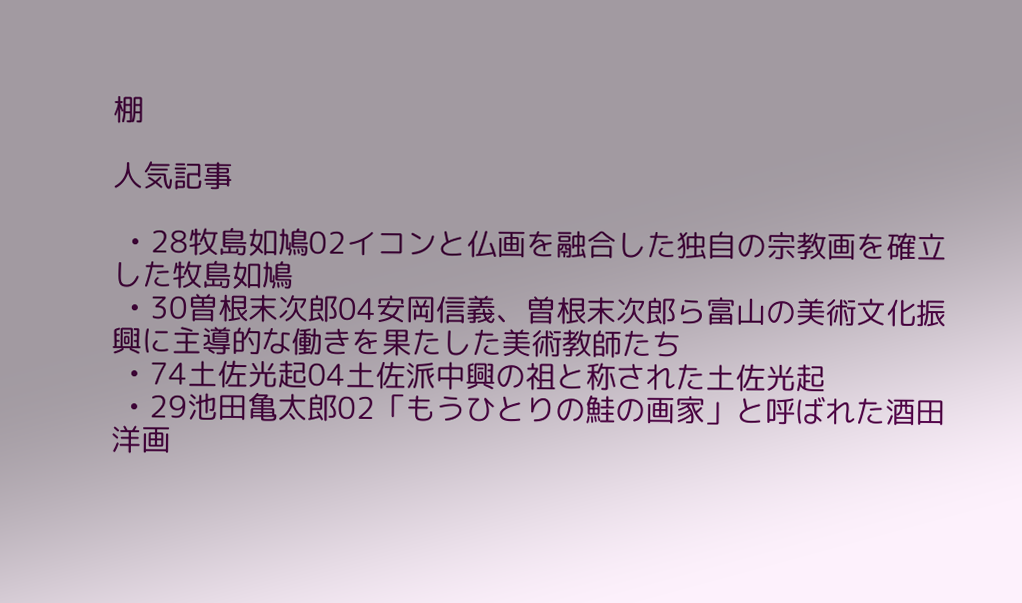棚

人気記事

  • 28牧島如鳩02イコンと仏画を融合した独自の宗教画を確立した牧島如鳩
  • 30曽根末次郎04安岡信義、曽根末次郎ら富山の美術文化振興に主導的な働きを果たした美術教師たち
  • 74土佐光起04土佐派中興の祖と称された土佐光起
  • 29池田亀太郎02「もうひとりの鮭の画家」と呼ばれた酒田洋画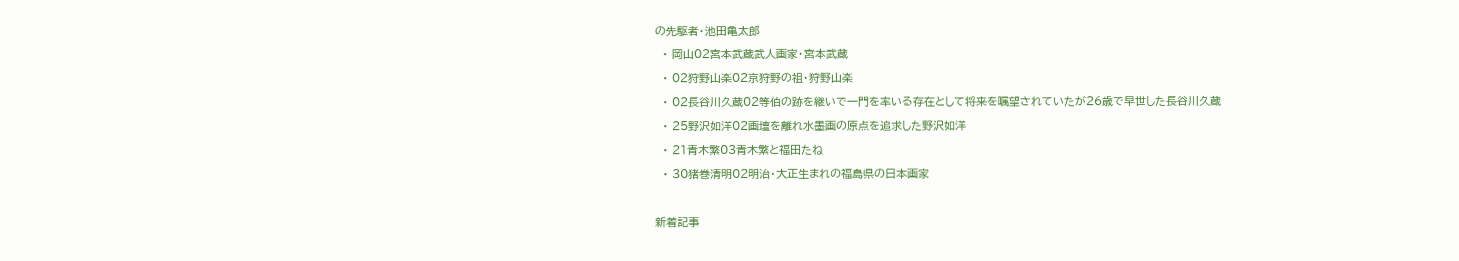の先駆者・池田亀太郎
  • 岡山02宮本武蔵武人画家・宮本武蔵
  • 02狩野山楽02京狩野の祖・狩野山楽
  • 02長谷川久蔵02等伯の跡を継いで一門を率いる存在として将来を嘱望されていたが26歳で早世した長谷川久蔵
  • 25野沢如洋02画壇を離れ水墨画の原点を追求した野沢如洋
  • 21青木繁03青木繁と福田たね
  • 30猪巻清明02明治・大正生まれの福島県の日本画家

新着記事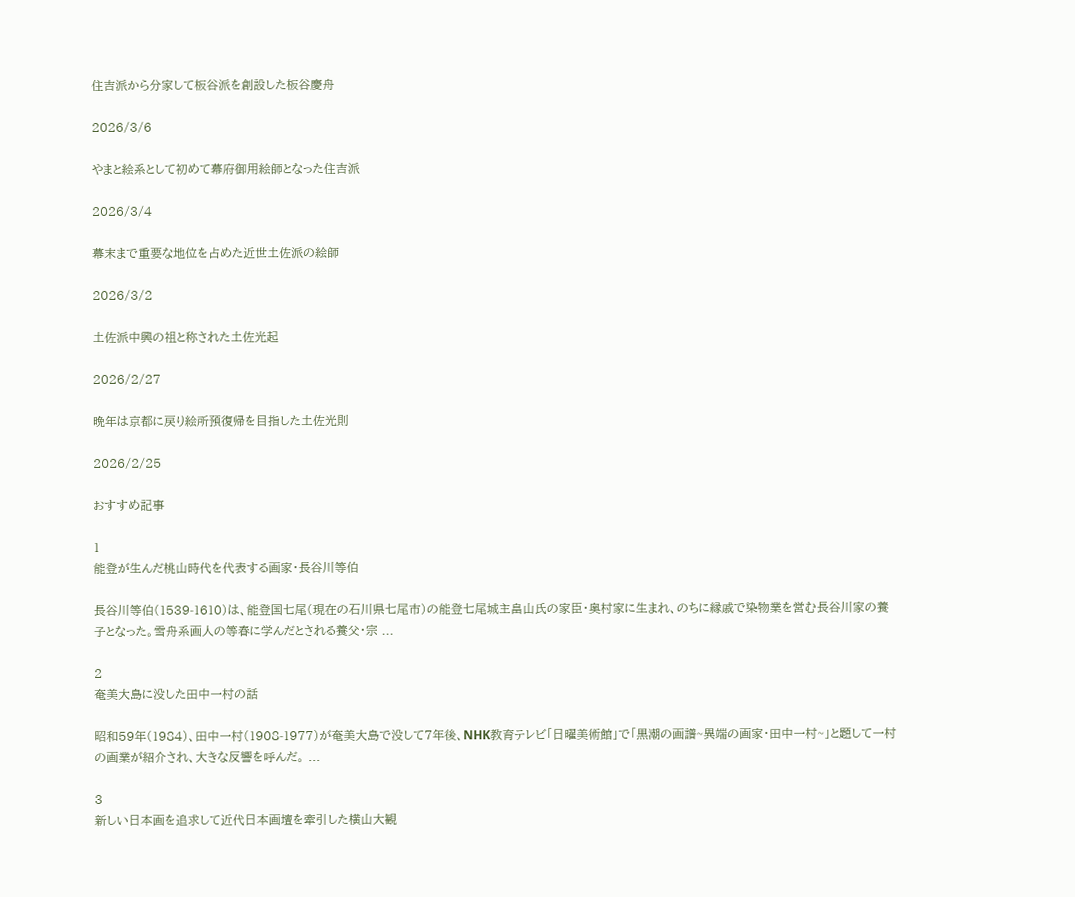住吉派から分家して板谷派を創設した板谷慶舟

2026/3/6

やまと絵系として初めて幕府御用絵師となった住吉派

2026/3/4

幕末まで重要な地位を占めた近世土佐派の絵師

2026/3/2

土佐派中興の祖と称された土佐光起

2026/2/27

晩年は京都に戻り絵所預復帰を目指した土佐光則

2026/2/25

おすすめ記事

1
能登が生んだ桃山時代を代表する画家・長谷川等伯

長谷川等伯(1539-1610)は、能登国七尾(現在の石川県七尾市)の能登七尾城主畠山氏の家臣・奥村家に生まれ、のちに縁戚で染物業を営む長谷川家の養子となった。雪舟系画人の等春に学んだとされる養父・宗 ...

2
奄美大島に没した田中一村の話

昭和59年(1984)、田中一村(1908-1977)が奄美大島で没して7年後、NHK教育テレビ「日曜美術館」で「黒潮の画譜~異端の画家・田中一村~」と題して一村の画業が紹介され、大きな反響を呼んだ。 ...

3
新しい日本画を追求して近代日本画壇を牽引した横山大観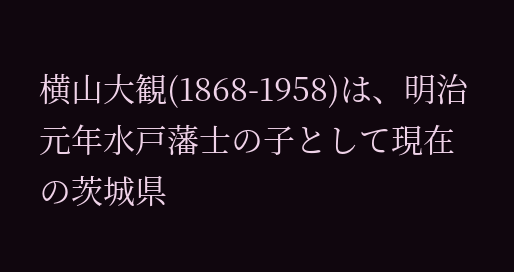横山大観(1868-1958)は、明治元年水戸藩士の子として現在の茨城県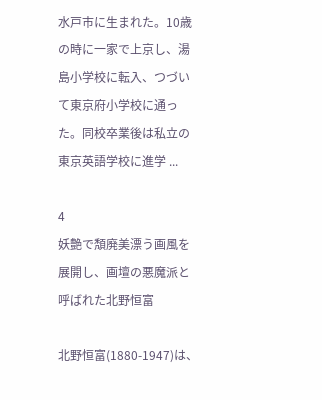水戸市に生まれた。10歳の時に一家で上京し、湯島小学校に転入、つづいて東京府小学校に通った。同校卒業後は私立の東京英語学校に進学 ...

4
妖艶で頽廃美漂う画風を展開し、画壇の悪魔派と呼ばれた北野恒富

北野恒富(1880-1947)は、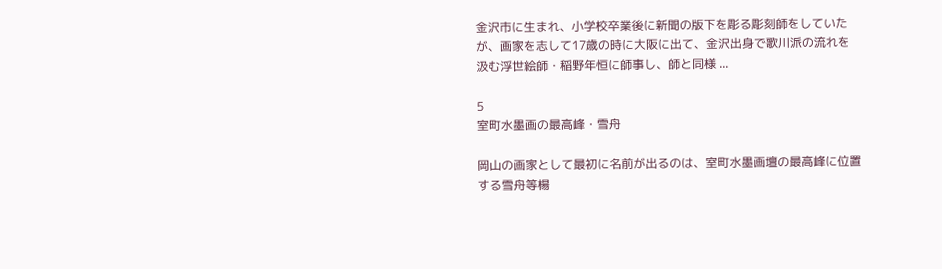金沢市に生まれ、小学校卒業後に新聞の版下を彫る彫刻師をしていたが、画家を志して17歳の時に大阪に出て、金沢出身で歌川派の流れを汲む浮世絵師・稲野年恒に師事し、師と同様 ...

5
室町水墨画の最高峰・雪舟

岡山の画家として最初に名前が出るのは、室町水墨画壇の最高峰に位置する雪舟等楊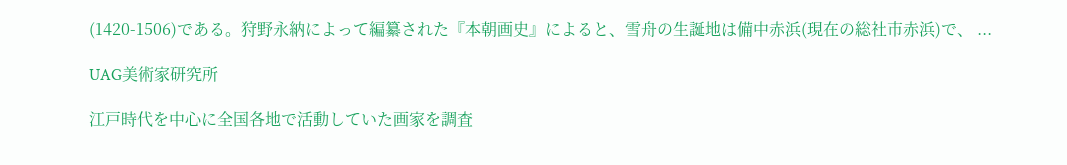(1420-1506)である。狩野永納によって編纂された『本朝画史』によると、雪舟の生誕地は備中赤浜(現在の総社市赤浜)で、 ...

UAG美術家研究所

江戸時代を中心に全国各地で活動していた画家を調査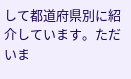して都道府県別に紹介しています。ただいま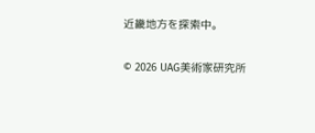近畿地方を探索中。

© 2026 UAG美術家研究所